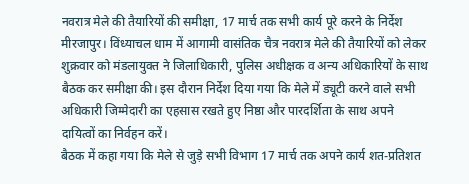नवरात्र मेले की तैयारियों की समीक्षा, 17 मार्च तक सभी कार्य पूरे करने के निर्देश
मीरजापुर। विंध्याचल धाम में आगामी वासंतिक चैत्र नवरात्र मेले की तैयारियों को लेकर शुक्रवार को मंडलायुक्त ने जिलाधिकारी, पुलिस अधीक्षक व अन्य अधिकारियों के साथ बैठक कर समीक्षा की। इस दौरान निर्देश दिया गया कि मेले में ड्यूटी करने वाले सभी अधिकारी जिम्मेदारी का एहसास रखते हुए निष्ठा और पारदर्शिता के साथ अपने दायित्वों का निर्वहन करें।
बैठक में कहा गया कि मेले से जुड़े सभी विभाग 17 मार्च तक अपने कार्य शत-प्रतिशत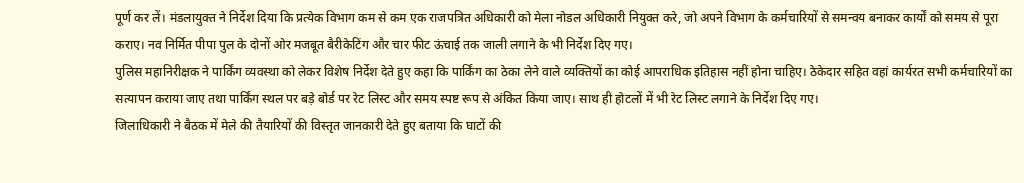पूर्ण कर लें। मंडलायुक्त ने निर्देश दिया कि प्रत्येक विभाग कम से कम एक राजपत्रित अधिकारी को मेला नोडल अधिकारी नियुक्त करे, जो अपने विभाग के कर्मचारियों से समन्वय बनाकर कार्यों को समय से पूरा कराए। नव निर्मित पीपा पुल के दोनों ओर मजबूत बैरीकेटिंग और चार फीट ऊंचाई तक जाली लगाने के भी निर्देश दिए गए।
पुलिस महानिरीक्षक ने पार्किंग व्यवस्था को लेकर विशेष निर्देश देते हुए कहा कि पार्किंग का ठेका लेने वाले व्यक्तियों का कोई आपराधिक इतिहास नहीं होना चाहिए। ठेकेदार सहित वहां कार्यरत सभी कर्मचारियों का सत्यापन कराया जाए तथा पार्किंग स्थल पर बड़े बोर्ड पर रेट लिस्ट और समय स्पष्ट रूप से अंकित किया जाए। साथ ही होटलों में भी रेट लिस्ट लगाने के निर्देश दिए गए।
जिलाधिकारी ने बैठक में मेले की तैयारियों की विस्तृत जानकारी देते हुए बताया कि घाटों की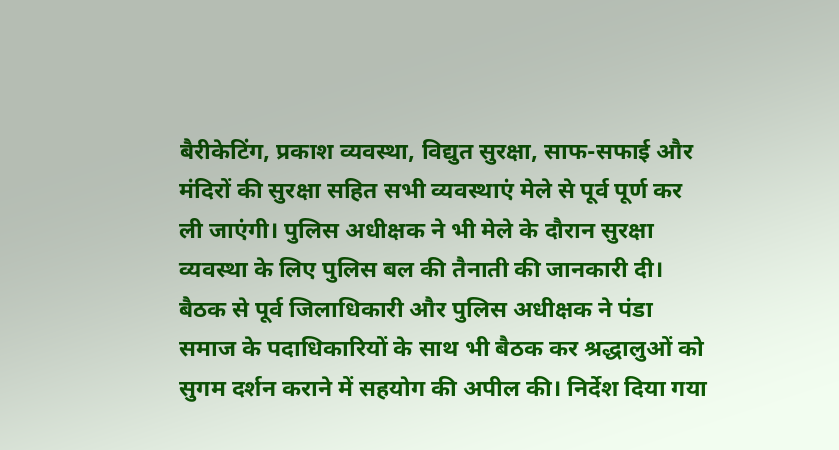बैरीकेटिंग, प्रकाश व्यवस्था, विद्युत सुरक्षा, साफ-सफाई और मंदिरों की सुरक्षा सहित सभी व्यवस्थाएं मेले से पूर्व पूर्ण कर ली जाएंगी। पुलिस अधीक्षक ने भी मेले के दौरान सुरक्षा व्यवस्था के लिए पुलिस बल की तैनाती की जानकारी दी।
बैठक से पूर्व जिलाधिकारी और पुलिस अधीक्षक ने पंडा समाज के पदाधिकारियों के साथ भी बैठक कर श्रद्धालुओं को सुगम दर्शन कराने में सहयोग की अपील की। निर्देश दिया गया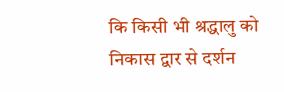कि किसी भी श्रद्धालु को निकास द्वार से दर्शन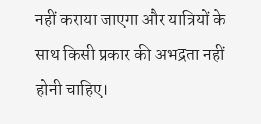नहीं कराया जाएगा और यात्रियों के साथ किसी प्रकार की अभद्रता नहीं होनी चाहिए।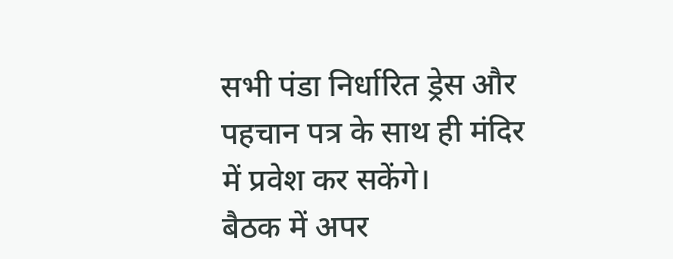सभी पंडा निर्धारित ड्रेस और पहचान पत्र के साथ ही मंदिर में प्रवेश कर सकेंगे।
बैठक में अपर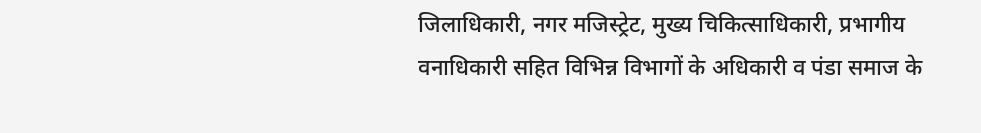जिलाधिकारी, नगर मजिस्ट्रेट, मुख्य चिकित्साधिकारी, प्रभागीय वनाधिकारी सहित विभिन्न विभागों के अधिकारी व पंडा समाज के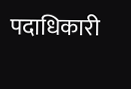पदाधिकारी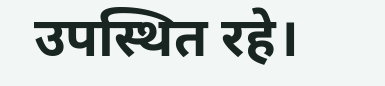उपस्थित रहे।